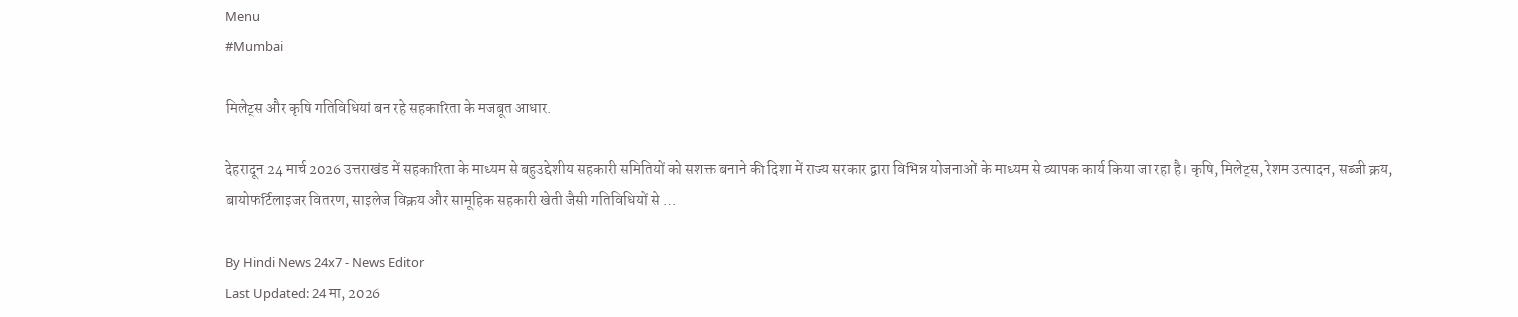Menu
#Mumbai

मिलेट्स और कृषि गतिविधियां बन रहे सहकारिता के मजबूत आधार.

देहरादून 24 मार्च 2026 उत्तराखंड में सहकारिता के माध्यम से बहुउद्देशीय सहकारी समितियों को सशक्त बनाने की दिशा में राज्य सरकार द्वारा विभिन्न योजनाओं के माध्यम से व्यापक कार्य किया जा रहा है। कृषि, मिलेट्स, रेशम उत्पादन, सब्जी क्रय, बायोफर्टिलाइजर वितरण, साइलेज विक्रय और सामूहिक सहकारी खेती जैसी गतिविधियों से …

By Hindi News 24x7 - News Editor
Last Updated: 24 मा, 2026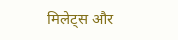मिलेट्स और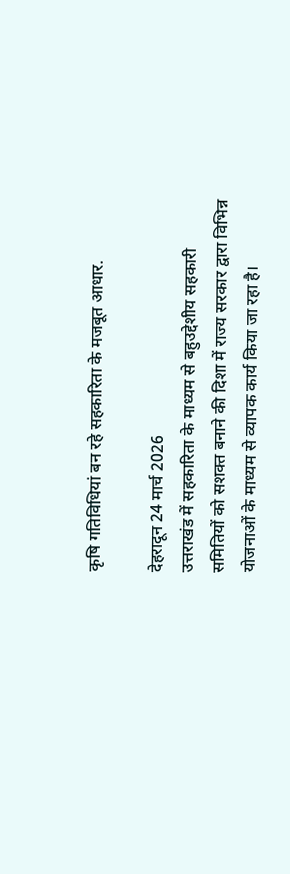कृषि गतिविधियां बन रहे सहकारिता के मजबूत आधार.

देहरादून 24 मार्च 2026
उत्तराखंड में सहकारिता के माध्यम से बहुउद्देशीय सहकारी समितियों को सशक्त बनाने की दिशा में राज्य सरकार द्वारा विभिन्न योजनाओं के माध्यम से व्यापक कार्य किया जा रहा है।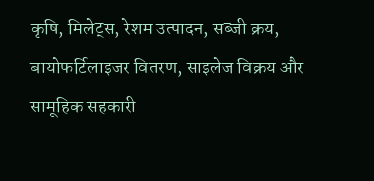कृषि, मिलेट्स, रेशम उत्पादन, सब्जी क्रय, बायोफर्टिलाइजर वितरण, साइलेज विक्रय और सामूहिक सहकारी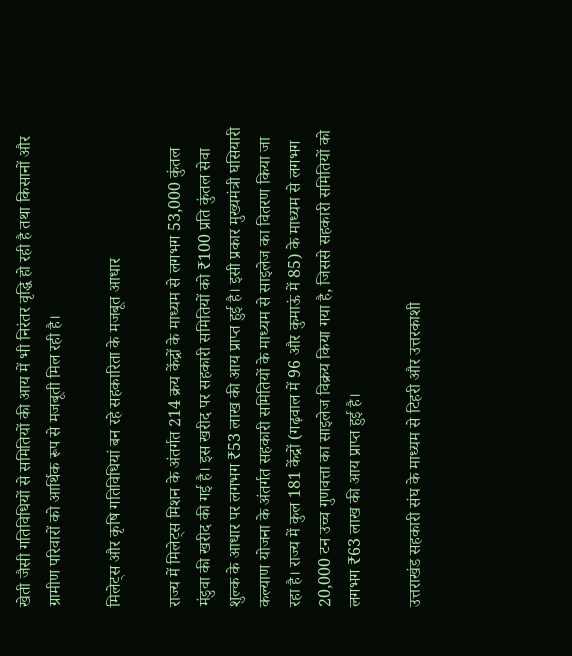खेती जैसी गतिविधियों से समितियों की आय में भी निरंतर वृद्धि हो रही है तथा किसानों और ग्रामीण परिवारों को आर्थिक रूप से मजबूती मिल रही है।

मिलेट्स और कृषि गतिविधियां बन रहे सहकारिता के मजबूत आधार

राज्य में मिलेट्स मिशन के अंतर्गत 214 क्रय केंद्रों के माध्यम से लगभग 53,000 कुंतल मंडुवा की खरीद की गई है। इस खरीद पर सहकारी समितियों को ₹100 प्रति कुंतल सेवा शुल्क के आधार पर लगभग ₹53 लाख की आय प्राप्त हुई है। इसी प्रकार मुख्यमंत्री घसियारी कल्याण योजना के अंतर्गत सहकारी समितियों के माध्यम से साइलेज का वितरण किया जा रहा है। राज्य में कुल 181 केंद्रों (गढ़वाल में 96 और कुमाऊं में 85) के माध्यम से लगभग 20,000 टन उच्च गुणवत्ता का साइलेज विक्रय किया गया है, जिससे सहकारी समितियों को लगभग ₹63 लाख की आय प्राप्त हुई है।

उत्तराखंड सहकारी संघ के माध्यम से टिहरी और उत्तरकाशी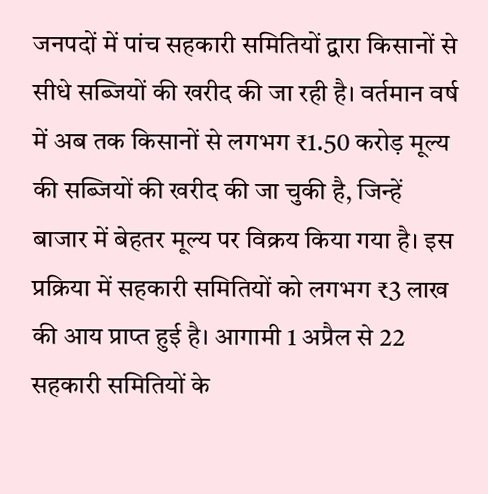जनपदों में पांच सहकारी समितियों द्वारा किसानों से सीधे सब्जियों की खरीद की जा रही है। वर्तमान वर्ष में अब तक किसानों से लगभग ₹1.50 करोड़ मूल्य की सब्जियों की खरीद की जा चुकी है, जिन्हें बाजार में बेहतर मूल्य पर विक्रय किया गया है। इस प्रक्रिया में सहकारी समितियों को लगभग ₹3 लाख की आय प्राप्त हुई है। आगामी 1 अप्रैल से 22 सहकारी समितियों के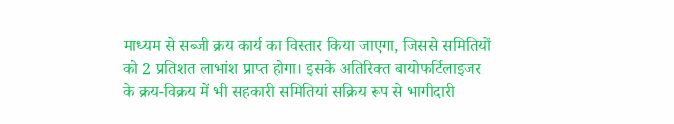माध्यम से सब्जी क्रय कार्य का विस्तार किया जाएगा, जिससे समितियों को 2 प्रतिशत लाभांश प्राप्त होगा। इसके अतिरिक्त बायोफर्टिलाइजर के क्रय-विक्रय में भी सहकारी समितियां सक्रिय रूप से भागीदारी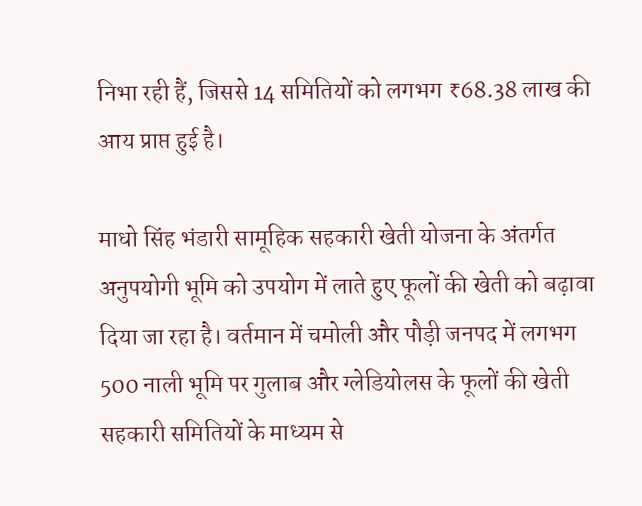निभा रही हैं, जिससे 14 समितियों को लगभग ₹68.38 लाख की आय प्राप्त हुई है।

माधो सिंह भंडारी सामूहिक सहकारी खेती योजना के अंतर्गत अनुपयोगी भूमि को उपयोग में लाते हुए फूलों की खेती को बढ़ावा दिया जा रहा है। वर्तमान में चमोली और पौड़ी जनपद में लगभग 500 नाली भूमि पर गुलाब और ग्लेडियोलस के फूलों की खेती सहकारी समितियों के माध्यम से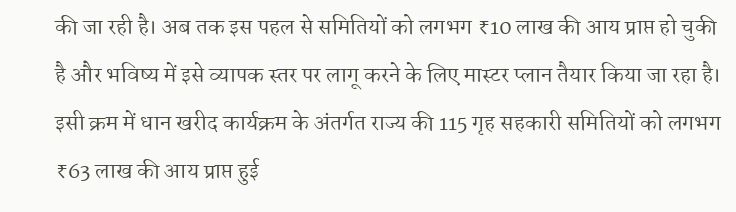की जा रही है। अब तक इस पहल से समितियों को लगभग ₹10 लाख की आय प्राप्त हो चुकी है और भविष्य में इसे व्यापक स्तर पर लागू करने के लिए मास्टर प्लान तैयार किया जा रहा है।
इसी क्रम में धान खरीद कार्यक्रम के अंतर्गत राज्य की 115 गृह सहकारी समितियों को लगभग ₹63 लाख की आय प्राप्त हुई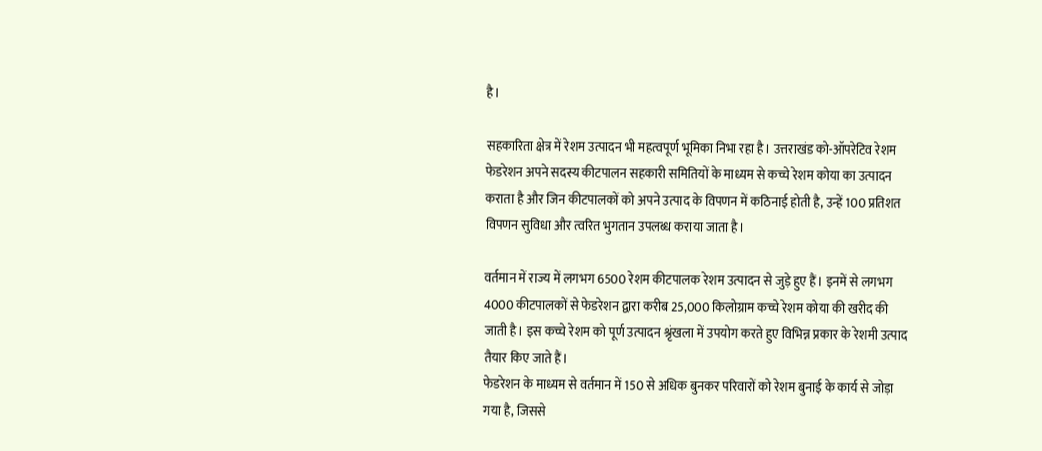है।

सहकारिता क्षेत्र में रेशम उत्पादन भी महत्वपूर्ण भूमिका निभा रहा है। उत्तराखंड को-ऑपरेटिव रेशम फेडरेशन अपने सदस्य कीटपालन सहकारी समितियों के माध्यम से कच्चे रेशम कोया का उत्पादन कराता है और जिन कीटपालकों को अपने उत्पाद के विपणन में कठिनाई होती है, उन्हें 100 प्रतिशत विपणन सुविधा और त्वरित भुगतान उपलब्ध कराया जाता है।

वर्तमान में राज्य में लगभग 6500 रेशम कीटपालक रेशम उत्पादन से जुड़े हुए हैं। इनमें से लगभग 4000 कीटपालकों से फेडरेशन द्वारा करीब 25,000 किलोग्राम कच्चे रेशम कोया की खरीद की जाती है। इस कच्चे रेशम को पूर्ण उत्पादन श्रृंखला में उपयोग करते हुए विभिन्न प्रकार के रेशमी उत्पाद तैयार किए जाते हैं।
फेडरेशन के माध्यम से वर्तमान में 150 से अधिक बुनकर परिवारों को रेशम बुनाई के कार्य से जोड़ा गया है, जिससे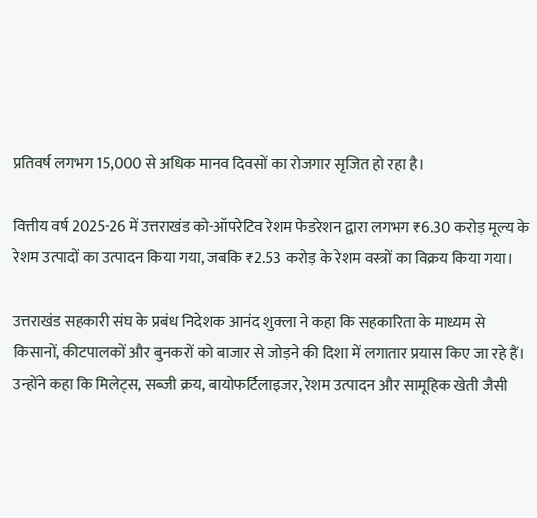प्रतिवर्ष लगभग 15,000 से अधिक मानव दिवसों का रोजगार सृजित हो रहा है।

वित्तीय वर्ष 2025-26 में उत्तराखंड को-ऑपरेटिव रेशम फेडरेशन द्वारा लगभग ₹6.30 करोड़ मूल्य के रेशम उत्पादों का उत्पादन किया गया, जबकि ₹2.53 करोड़ के रेशम वस्त्रों का विक्रय किया गया।

उत्तराखंड सहकारी संघ के प्रबंध निदेशक आनंद शुक्ला ने कहा कि सहकारिता के माध्यम से किसानों, कीटपालकों और बुनकरों को बाजार से जोड़ने की दिशा में लगातार प्रयास किए जा रहे हैं। उन्होंने कहा कि मिलेट्स, सब्जी क्रय, बायोफर्टिलाइजर, रेशम उत्पादन और सामूहिक खेती जैसी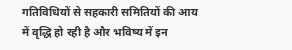गतिविधियों से सहकारी समितियों की आय में वृद्धि हो रही है और भविष्य में इन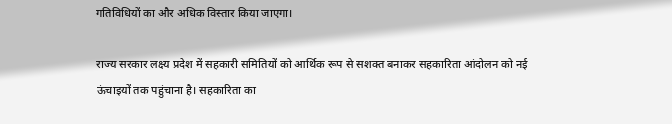गतिविधियों का और अधिक विस्तार किया जाएगा।

राज्य सरकार लक्ष्य प्रदेश में सहकारी समितियों को आर्थिक रूप से सशक्त बनाकर सहकारिता आंदोलन को नई ऊंचाइयों तक पहुंचाना है। सहकारिता का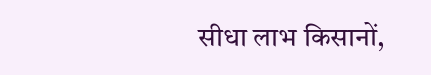सीधा लाभ किसानों,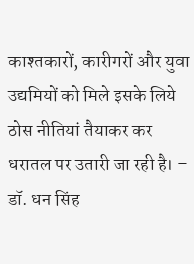काश्तकारों, कारीगरों और युवा उद्यमियों को मिले इसके लिये ठोस नीतियां तैयाकर कर धरातल पर उतारी जा रही है। – डॉ. धन सिंह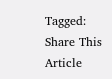Tagged:
Share This Article